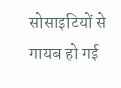सोसाइटियों से गायब हो गई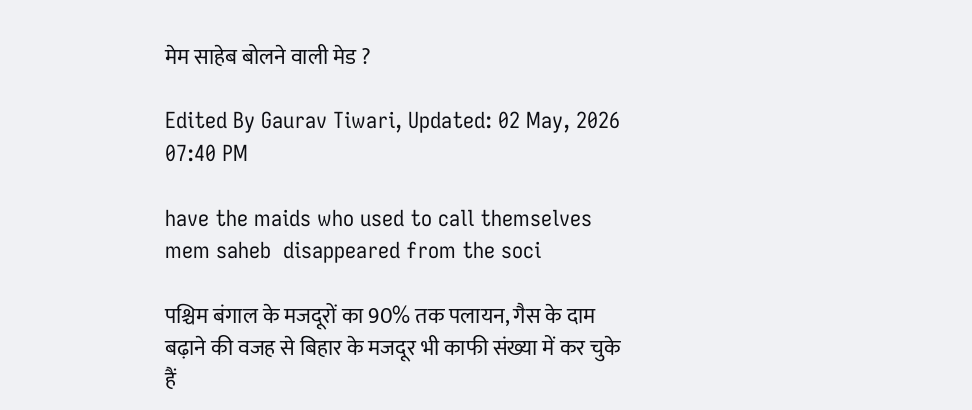मेम साहेब बोलने वाली मेड ?

Edited By Gaurav Tiwari, Updated: 02 May, 2026 07:40 PM

have the maids who used to call themselves  mem saheb  disappeared from the soci

पश्चिम बंगाल के मजदूरों का 90% तक पलायन, गैस के दाम बढ़ाने की वजह से बिहार के मजदूर भी काफी संख्या में कर चुके हैं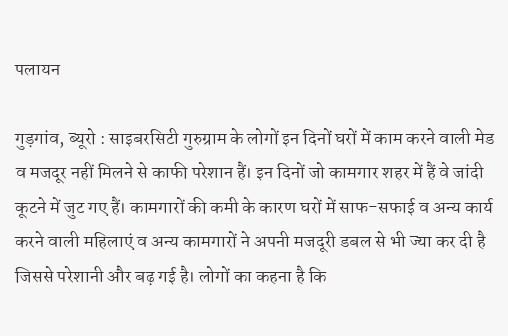पलायन

गुड़गांव, ब्यूरो : साइबरसिटी गुरुग्राम के लोगों इन दिनों घरों में काम करने वाली मेड व मजदूर नहीं मिलने से काफी परेशान हैं। इन दिनों जो कामगार शहर में हैं वे जांदी कूटने में जुट गए हैं। कामगारों की कमी के कारण घरों में साफ-सफाई व अन्य कार्य करने वाली महिलाएं व अन्य कामगारों ने अपनी मजदूरी डबल से भी ज्या कर दी है जिससे परेशानी और बढ़ गई है। लोगों का कहना है कि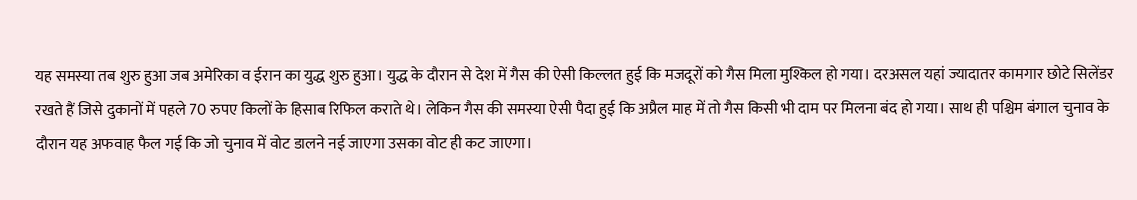यह समस्या तब शुरु हुआ जब अमेरिका व ईरान का युद्ध शुरु हुआ। युद्ध के दौरान से देश में गैस की ऐसी किल्लत हुई कि मजदूरों को गैस मिला मुश्किल हो गया। दरअसल यहां ज्यादातर कामगार छोटे सिलेंडर रखते हैं जिसे दुकानों में पहले 70 रुपए किलों के हिसाब रिफिल कराते थे। लेकिन गैस की समस्या ऐसी पैदा हुई कि अप्रैल माह में तो गैस किसी भी दाम पर मिलना बंद हो गया। साथ ही पश्चिम बंगाल चुनाव के दौरान यह अफवाह फैल गई कि जो चुनाव में वोट डालने नई जाएगा उसका वोट ही कट जाएगा।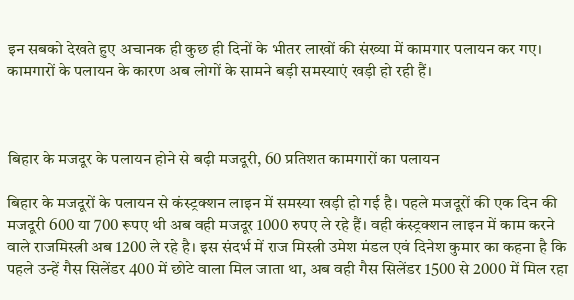इन सबको देखते हुए अचानक ही कुछ ही दिनों के भीतर लाखों की संख्या में कामगार पलायन कर गए। कामगारों के पलायन के कारण अब लोगों के सामने बड़ी समस्याएं खड़ी हो रही हैं।



बिहार के मजदूर के पलायन होने से बढ़ी मजदूरी, 60 प्रतिशत कामगारों का पलायन

बिहार के मजदूरों के पलायन से कंस्ट्रक्शन लाइन में समस्या खड़ी हो गई है। पहले मजदूरों की एक दिन की मजदूरी 600 या 700 रूपए थी अब वही मजदूर 1000 रुपए ले रहे हैं। वही कंस्ट्रक्शन लाइन में काम करने वाले राजमिस्त्री अब 1200 ले रहे है। इस संदर्भ में राज मिस्त्री उमेश मंडल एवं दिनेश कुमार का कहना है कि पहले उन्हें गैस सिलेंडर 400 में छोटे वाला मिल जाता था, अब वही गैस सिलेंडर 1500 से 2000 में मिल रहा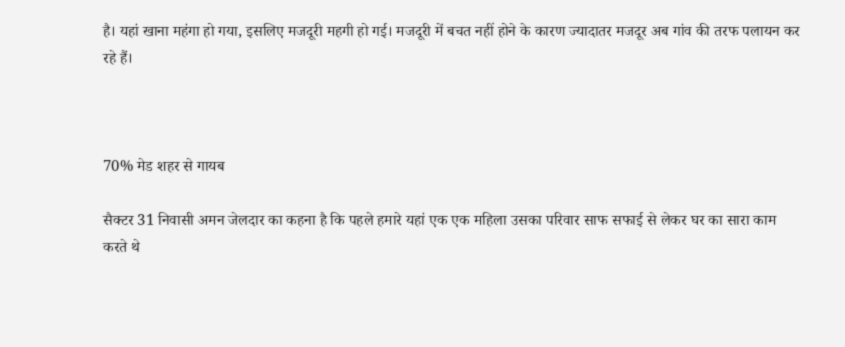है। यहां खाना महंगा हो गया, इसलिए मजदूरी महगी हो गई। मजदूरी में बचत नहीं होने के कारण ज्यादातर मजदूर अब गांव की तरफ पलायन कर रहे हैं।



70% मेड शहर से गायब

सैक्टर 31 निवासी अमन जेलदार का कहना है कि पहले हमारे यहां एक एक महिला उसका परिवार साफ सफाई से लेकर घर का सारा काम करते थे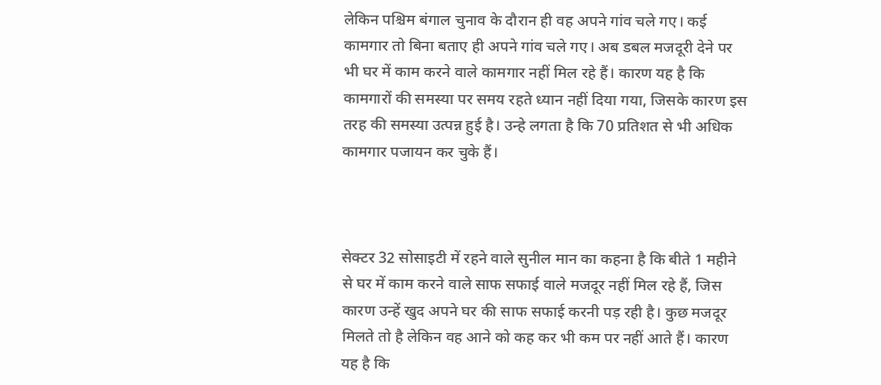लेकिन पश्चिम बंगाल चुनाव के दौरान ही वह अपने गांव चले गए। कई कामगार तो बिना बताए ही अपने गांव चले गए। अब डबल मजदूरी देने पर भी घर में काम करने वाले कामगार नहीं मिल रहे हैं। कारण यह है कि कामगारों की समस्या पर समय रहते ध्यान नहीं दिया गया, जिसके कारण इस तरह की समस्या उत्पन्न हुई है। उन्हे लगता है कि 70 प्रतिशत से भी अधिक कामगार पजायन कर चुके हैं।



सेक्टर 32 सोसाइटी में रहने वाले सुनील मान का कहना है कि बीते 1 महीने से घर में काम करने वाले साफ सफाई वाले मजदूर नहीं मिल रहे हैं, जिस कारण उन्हें खुद अपने घर की साफ सफाई करनी पड़ रही है। कुछ मजदूर मिलते तो है लेकिन वह आने को कह कर भी कम पर नहीं आते हैं। कारण यह है कि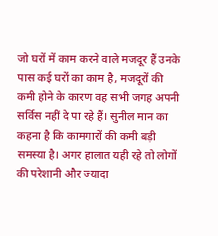जो घरों में काम करने वाले मजदूर हैं उनके पास कई घरों का काम है, मजदूरों की कमी होने के कारण वह सभी जगह अपनी सर्विस नहीं दे पा रहे हैं। सुनील मान का कहना है कि कामगारों की कमी बड़ी समस्या है। अगर हालात यही रहे तो लोगों की परेशानी और ज्यादा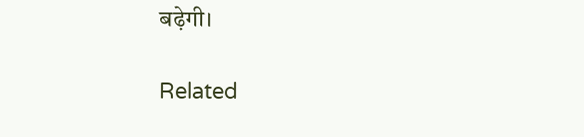बढ़ेगी।

Related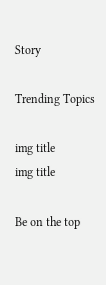Story

Trending Topics

img title
img title

Be on the top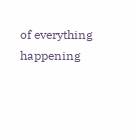of everything happening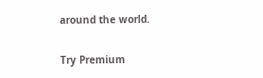around the world.

Try Premium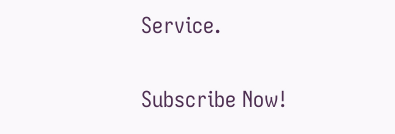Service.

Subscribe Now!